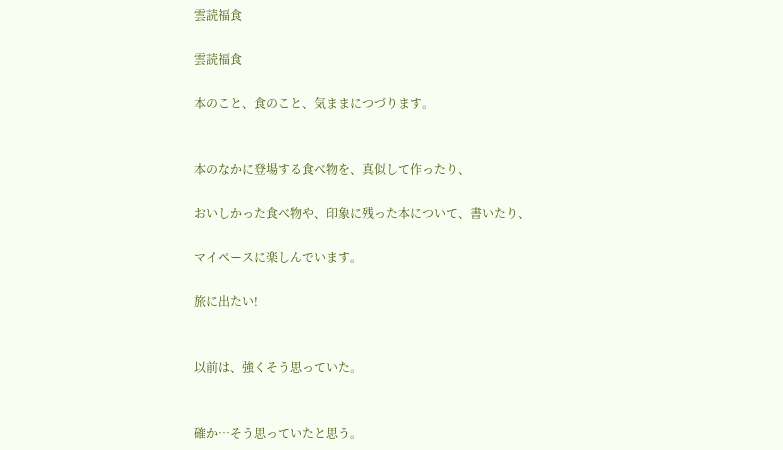雲読福食

雲読福食

本のこと、食のこと、気ままにつづります。


本のなかに登場する食べ物を、真似して作ったり、

おいしかった食べ物や、印象に残った本について、書いたり、

マイペースに楽しんでいます。

旅に出たい!


以前は、強くそう思っていた。


確か…そう思っていたと思う。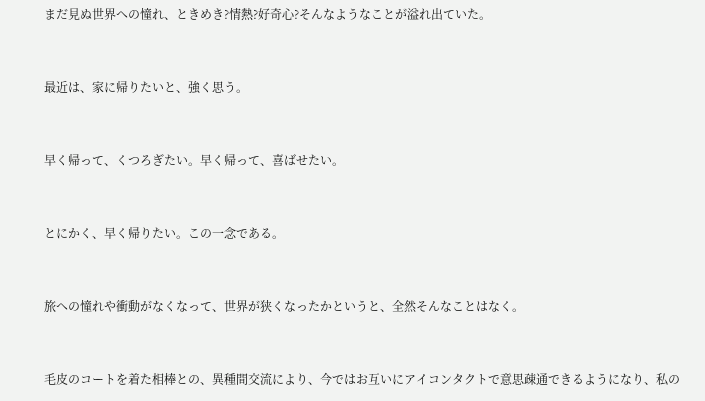まだ見ぬ世界への憧れ、ときめき?情熱?好奇心?そんなようなことが溢れ出ていた。


最近は、家に帰りたいと、強く思う。


早く帰って、くつろぎたい。早く帰って、喜ばせたい。


とにかく、早く帰りたい。この一念である。


旅への憧れや衝動がなくなって、世界が狭くなったかというと、全然そんなことはなく。


毛皮のコートを着た相棒との、異種間交流により、今ではお互いにアイコンタクトで意思疎通できるようになり、私の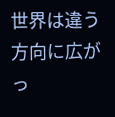世界は違う方向に広がっ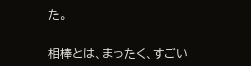た。


相棒とは、まったく、すごい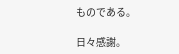ものである。

日々感謝。